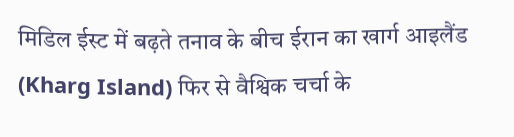मिडिल ईस्ट में बढ़ते तनाव के बीच ईरान का खार्ग आइलैंड (Kharg Island) फिर से वैश्विक चर्चा के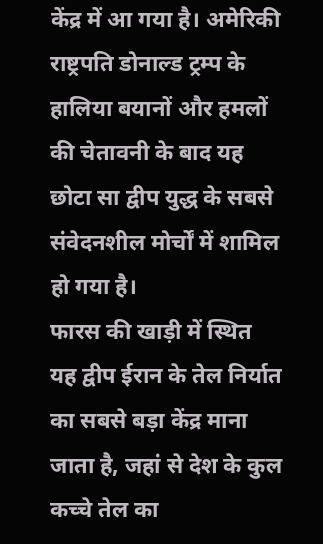केंद्र में आ गया है। अमेरिकी राष्ट्रपति डोनाल्ड ट्रम्प के हालिया बयानों और हमलों की चेतावनी के बाद यह छोटा सा द्वीप युद्ध के सबसे संवेदनशील मोर्चों में शामिल हो गया है।
फारस की खाड़ी में स्थित यह द्वीप ईरान के तेल निर्यात का सबसे बड़ा केंद्र माना जाता है, जहां से देश के कुल कच्चे तेल का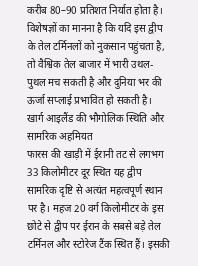करीब 80–90 प्रतिशत निर्यात होता है। विशेषज्ञों का मानना है कि यदि इस द्वीप के तेल टर्मिनलों को नुकसान पहुंचता है, तो वैश्विक तेल बाजार में भारी उथल-पुथल मच सकती है और दुनिया भर की ऊर्जा सप्लाई प्रभावित हो सकती है।
खार्ग आइलैंड की भौगोलिक स्थिति और सामरिक अहमियत
फारस की खाड़ी में ईरानी तट से लगभग 33 किलोमीटर दूर स्थित यह द्वीप सामरिक दृष्टि से अत्यंत महत्वपूर्ण स्थान पर है। महज 20 वर्ग किलोमीटर के इस छोटे से द्वीप पर ईरान के सबसे बड़े तेल टर्मिनल और स्टोरेज टैंक स्थित हैं। इसकी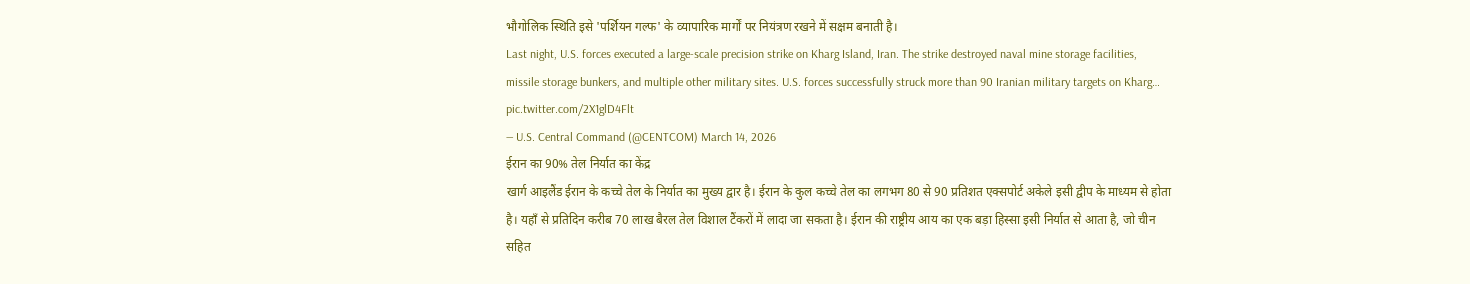भौगोलिक स्थिति इसे 'पर्शियन गल्फ' के व्यापारिक मार्गों पर नियंत्रण रखने में सक्षम बनाती है।
Last night, U.S. forces executed a large-scale precision strike on Kharg Island, Iran. The strike destroyed naval mine storage facilities, missile storage bunkers, and multiple other military sites. U.S. forces successfully struck more than 90 Iranian military targets on Kharg… pic.twitter.com/2X1glD4Flt
— U.S. Central Command (@CENTCOM) March 14, 2026
ईरान का 90% तेल निर्यात का केंद्र
खार्ग आइलैंड ईरान के कच्चे तेल के निर्यात का मुख्य द्वार है। ईरान के कुल कच्चे तेल का लगभग 80 से 90 प्रतिशत एक्सपोर्ट अकेले इसी द्वीप के माध्यम से होता है। यहाँ से प्रतिदिन करीब 70 लाख बैरल तेल विशाल टैंकरों में लादा जा सकता है। ईरान की राष्ट्रीय आय का एक बड़ा हिस्सा इसी निर्यात से आता है, जो चीन सहित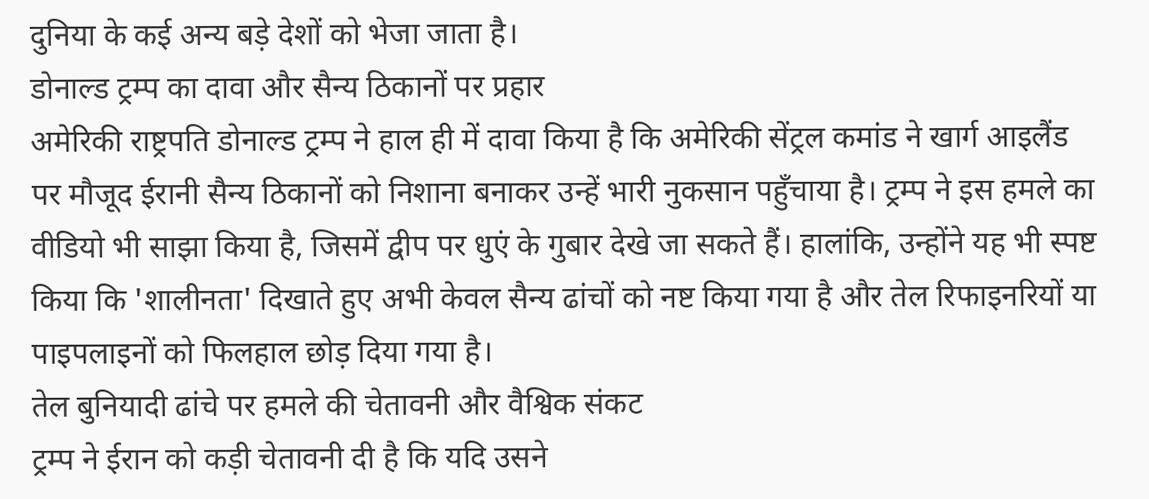दुनिया के कई अन्य बड़े देशों को भेजा जाता है।
डोनाल्ड ट्रम्प का दावा और सैन्य ठिकानों पर प्रहार
अमेरिकी राष्ट्रपति डोनाल्ड ट्रम्प ने हाल ही में दावा किया है कि अमेरिकी सेंट्रल कमांड ने खार्ग आइलैंड पर मौजूद ईरानी सैन्य ठिकानों को निशाना बनाकर उन्हें भारी नुकसान पहुँचाया है। ट्रम्प ने इस हमले का वीडियो भी साझा किया है, जिसमें द्वीप पर धुएं के गुबार देखे जा सकते हैं। हालांकि, उन्होंने यह भी स्पष्ट किया कि 'शालीनता' दिखाते हुए अभी केवल सैन्य ढांचों को नष्ट किया गया है और तेल रिफाइनरियों या पाइपलाइनों को फिलहाल छोड़ दिया गया है।
तेल बुनियादी ढांचे पर हमले की चेतावनी और वैश्विक संकट
ट्रम्प ने ईरान को कड़ी चेतावनी दी है कि यदि उसने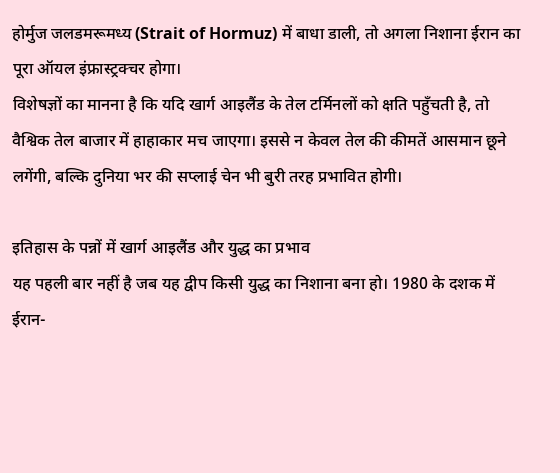होर्मुज जलडमरूमध्य (Strait of Hormuz) में बाधा डाली, तो अगला निशाना ईरान का पूरा ऑयल इंफ्रास्ट्रक्चर होगा।
विशेषज्ञों का मानना है कि यदि खार्ग आइलैंड के तेल टर्मिनलों को क्षति पहुँचती है, तो वैश्विक तेल बाजार में हाहाकार मच जाएगा। इससे न केवल तेल की कीमतें आसमान छूने लगेंगी, बल्कि दुनिया भर की सप्लाई चेन भी बुरी तरह प्रभावित होगी।

इतिहास के पन्नों में खार्ग आइलैंड और युद्ध का प्रभाव
यह पहली बार नहीं है जब यह द्वीप किसी युद्ध का निशाना बना हो। 1980 के दशक में ईरान-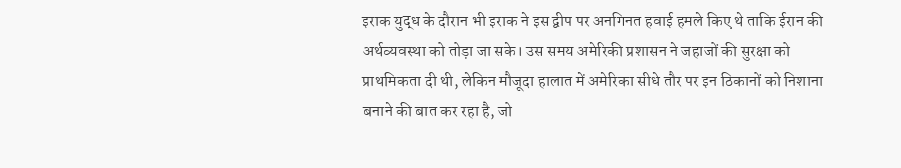इराक युद्ध के दौरान भी इराक ने इस द्वीप पर अनगिनत हवाई हमले किए थे ताकि ईरान की अर्थव्यवस्था को तोड़ा जा सके। उस समय अमेरिकी प्रशासन ने जहाजों की सुरक्षा को प्राथमिकता दी थी, लेकिन मौजूदा हालात में अमेरिका सीधे तौर पर इन ठिकानों को निशाना बनाने की बात कर रहा है, जो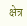क्षेत्र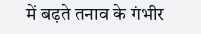में बढ़ते तनाव के गंभीर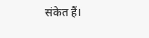संकेत हैं।